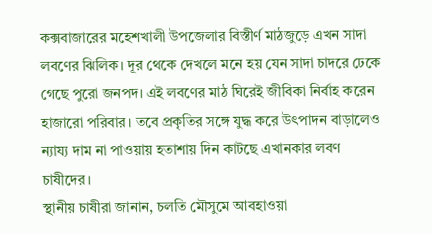কক্সবাজারের মহেশখালী উপজেলার বিস্তীর্ণ মাঠজুড়ে এখন সাদা লবণের ঝিলিক। দূর থেকে দেখলে মনে হয় যেন সাদা চাদরে ঢেকে গেছে পুরো জনপদ। এই লবণের মাঠ ঘিরেই জীবিকা নির্বাহ করেন হাজারো পরিবার। তবে প্রকৃতির সঙ্গে যুদ্ধ করে উৎপাদন বাড়ালেও ন্যায্য দাম না পাওয়ায় হতাশায় দিন কাটছে এখানকার লবণ চাষীদের।
স্থানীয় চাষীরা জানান, চলতি মৌসুমে আবহাওয়া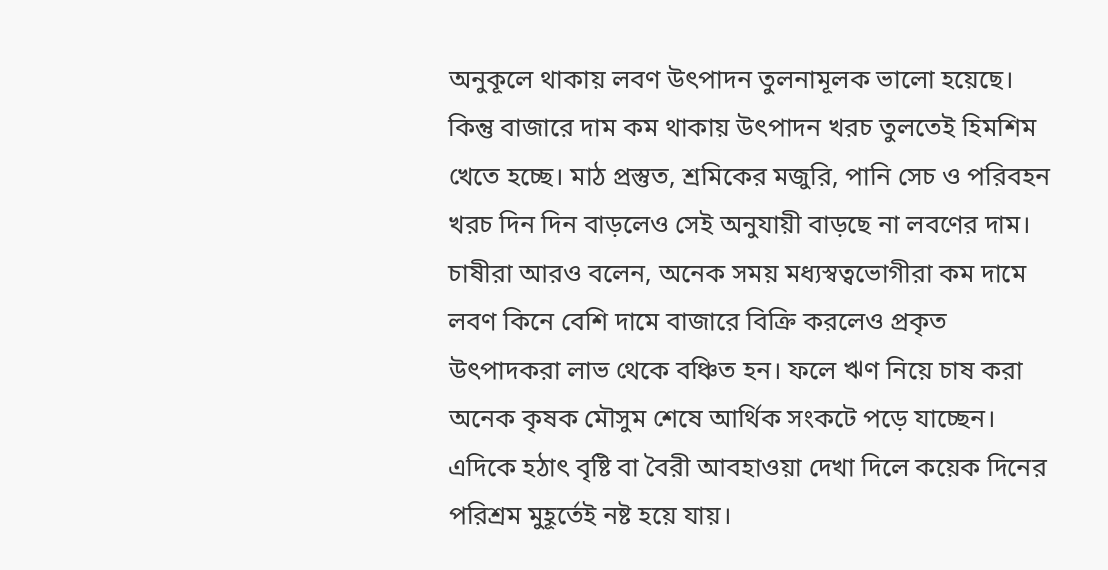অনুকূলে থাকায় লবণ উৎপাদন তুলনামূলক ভালো হয়েছে। কিন্তু বাজারে দাম কম থাকায় উৎপাদন খরচ তুলতেই হিমশিম খেতে হচ্ছে। মাঠ প্রস্তুত, শ্রমিকের মজুরি, পানি সেচ ও পরিবহন খরচ দিন দিন বাড়লেও সেই অনুযায়ী বাড়ছে না লবণের দাম।
চাষীরা আরও বলেন, অনেক সময় মধ্যস্বত্বভোগীরা কম দামে লবণ কিনে বেশি দামে বাজারে বিক্রি করলেও প্রকৃত উৎপাদকরা লাভ থেকে বঞ্চিত হন। ফলে ঋণ নিয়ে চাষ করা অনেক কৃষক মৌসুম শেষে আর্থিক সংকটে পড়ে যাচ্ছেন।
এদিকে হঠাৎ বৃষ্টি বা বৈরী আবহাওয়া দেখা দিলে কয়েক দিনের পরিশ্রম মুহূর্তেই নষ্ট হয়ে যায়।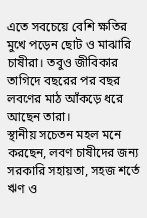এতে সবচেয়ে বেশি ক্ষতির মুখে পড়েন ছোট ও মাঝারি চাষীরা। তবুও জীবিকার তাগিদে বছরের পর বছর লবণের মাঠ আঁকড়ে ধরে আছেন তারা।
স্থানীয় সচেতন মহল মনে করছেন, লবণ চাষীদের জন্য সরকারি সহায়তা, সহজ শর্তে ঋণ ও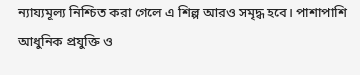ন্যায্যমূল্য নিশ্চিত করা গেলে এ শিল্প আরও সমৃদ্ধ হবে। পাশাপাশি আধুনিক প্রযুক্তি ও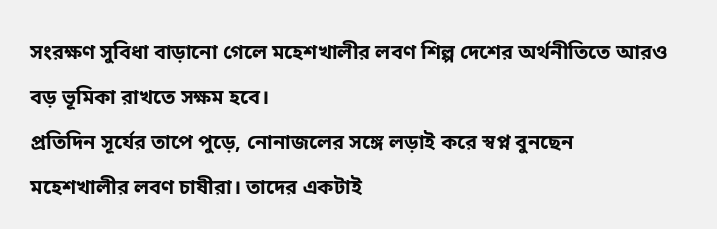সংরক্ষণ সুবিধা বাড়ানো গেলে মহেশখালীর লবণ শিল্প দেশের অর্থনীতিতে আরও বড় ভূমিকা রাখতে সক্ষম হবে।
প্রতিদিন সূর্যের তাপে পুড়ে, নোনাজলের সঙ্গে লড়াই করে স্বপ্ন বুনছেন মহেশখালীর লবণ চাষীরা। তাদের একটাই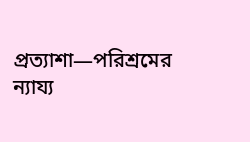প্রত্যাশা—পরিশ্রমের ন্যায্য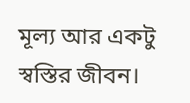মূল্য আর একটু স্বস্তির জীবন।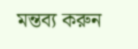মন্তব্য করুন